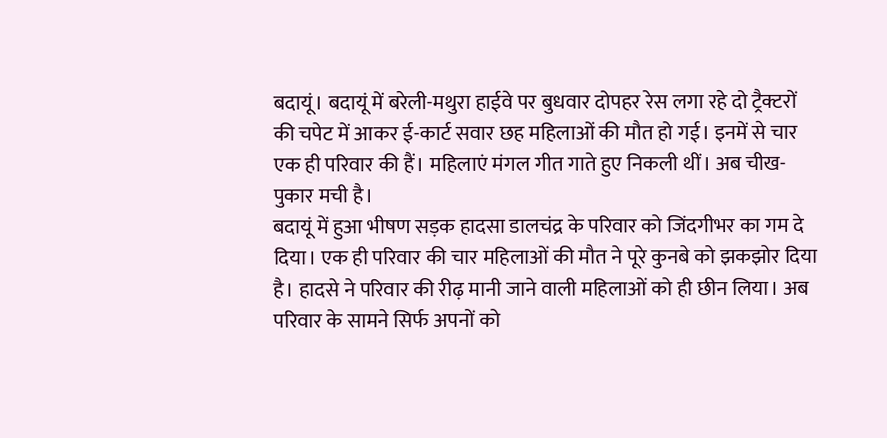बदायूं। बदायूं में बरेली-मथुरा हाईवे पर बुधवार दोपहर रेस लगा रहे दो ट्रैक्टरों की चपेट में आकर ई-कार्ट सवार छह महिलाओं की मौत हो गई। इनमें से चार एक ही परिवार की हैं। महिलाएं मंगल गीत गाते हुए निकली थीं। अब चीख-पुकार मची है।
बदायूं में हुआ भीषण सड़क हादसा डालचंद्र के परिवार को जिंदगीभर का गम दे दिया। एक ही परिवार की चार महिलाओं की मौत ने पूरे कुनबे को झकझोर दिया है। हादसे ने परिवार की रीढ़ मानी जाने वाली महिलाओं को ही छीन लिया। अब परिवार के सामने सिर्फ अपनों को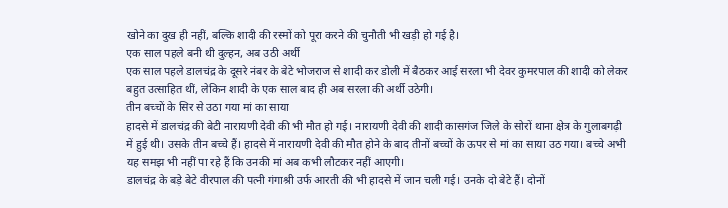खोने का दुख ही नहीं, बल्कि शादी की रस्मों को पूरा करने की चुनौती भी खड़ी हो गई है।
एक साल पहले बनी थी दुल्हन, अब उठी अर्थी
एक साल पहले डालचंद्र के दूसरे नंबर के बेटे भोजराज से शादी कर डोली में बैठकर आई सरला भी देवर कुमरपाल की शादी को लेकर बहुत उत्साहित थीं, लेकिन शादी के एक साल बाद ही अब सरला की अर्थी उठेगी।
तीन बच्चों के सिर से उठा गया मां का साया
हादसे में डालचंद्र की बेटी नारायणी देवी की भी मौत हो गई। नारायणी देवी की शादी कासगंज जिले के सोरों थाना क्षेत्र के गुलाबगढ़ी में हुई थी। उसके तीन बच्चे हैं। हादसे में नारायणी देवी की मौत होने के बाद तीनों बच्चों के ऊपर से मां का साया उठ गया। बच्चे अभी यह समझ भी नहीं पा रहे हैं कि उनकी मां अब कभी लौटकर नहीं आएगी।
डालचंद्र के बड़े बेटे वीरपाल की पत्नी गंगाश्री उर्फ आरती की भी हादसे में जान चली गई। उनके दो बेटे हैं। दोनों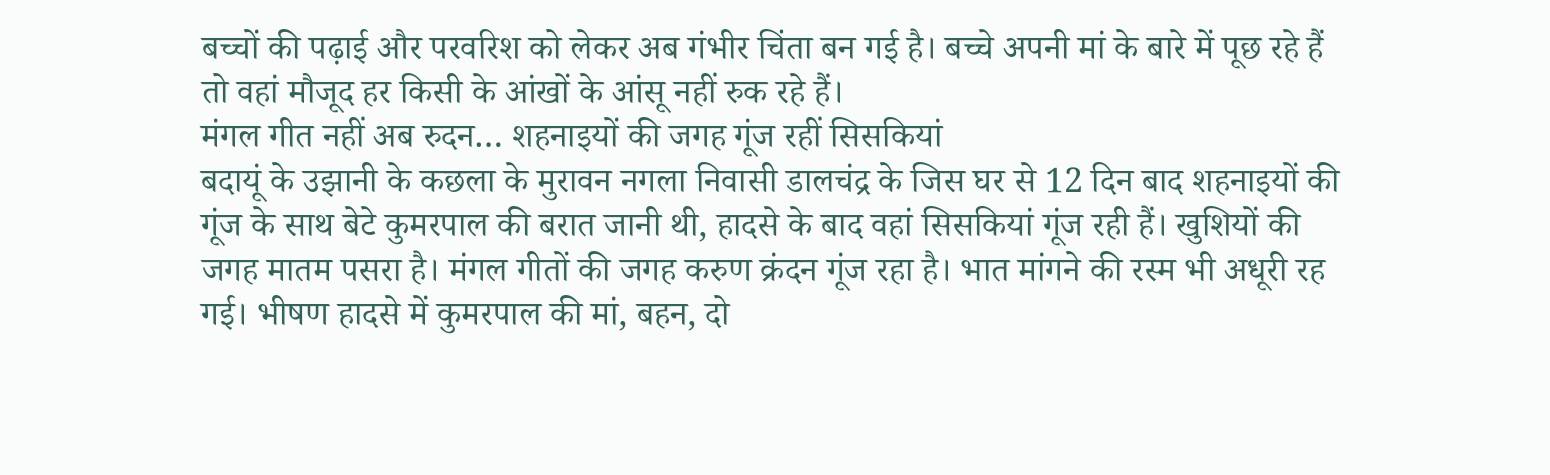बच्चों की पढ़ाई और परवरिश को लेकर अब गंभीर चिंता बन गई है। बच्चे अपनी मां के बारे में पूछ रहे हैं तो वहां मौजूद हर किसी के आंखों के आंसू नहीं रुक रहे हैं।
मंगल गीत नहीं अब रुदन… शहनाइयों की जगह गूंज रहीं सिसकियां
बदायूं के उझानी के कछला के मुरावन नगला निवासी डालचंद्र के जिस घर से 12 दिन बाद शहनाइयों की गूंज के साथ बेटे कुमरपाल की बरात जानी थी, हादसे के बाद वहां सिसकियां गूंज रही हैं। खुशियों की जगह मातम पसरा है। मंगल गीतों की जगह करुण क्रंदन गूंज रहा है। भात मांगने की रस्म भी अधूरी रह गई। भीषण हादसे में कुमरपाल की मां, बहन, दो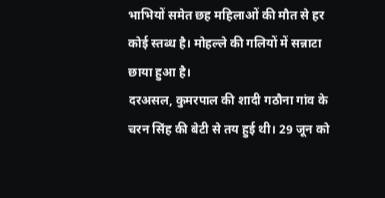भाभियों समेत छह महिलाओं की मौत से हर कोई स्तब्ध है। मोहल्ले की गलियों में सन्नाटा छाया हुआ है।
दरअसल, कुमरपाल की शादी गठौना गांव के चरन सिंह की बेटी से तय हुई थी। 29 जून को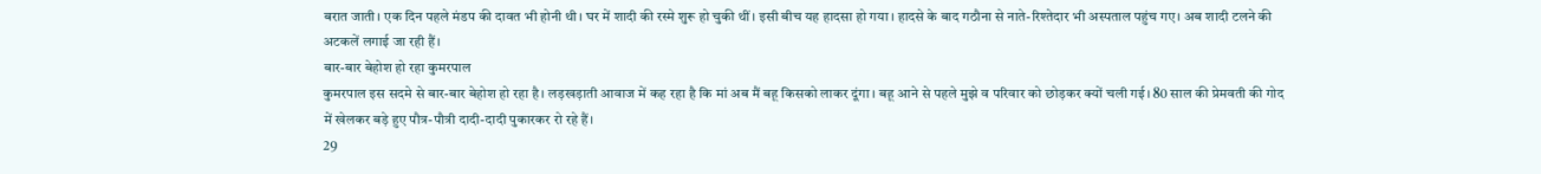बरात जाती। एक दिन पहले मंडप की दावत भी होनी थी। घर में शादी की रस्मे शुरू हो चुकी थीं। इसी बीच यह हादसा हो गया। हादसे के बाद गठौना से नाते-रिश्तेदार भी अस्पताल पहुंच गए। अब शादी टलने की अटकलें लगाई जा रही हैं।
बार-बार बेहोश हो रहा कुमरपाल
कुमरपाल इस सदमे से बार-बार बेहोश हो रहा है। लड़खड़ाती आवाज में कह रहा है कि मां अब मैं बहू किसको लाकर दूंगा। बहू आने से पहले मुझे व परिवार को छोड़कर क्यों चली गई। 80 साल की प्रेमवती की गोद में खेलकर बड़े हुए पौत्र-पौत्री दादी-दादी पुकारकर रो रहे हैं।
29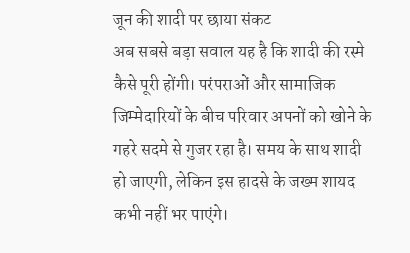जून की शादी पर छाया संकट
अब सबसे बड़ा सवाल यह है कि शादी की रस्मे कैसे पूरी होंगी। परंपराओं और सामाजिक जिम्मेदारियों के बीच परिवार अपनों को खोने के गहरे सदमे से गुजर रहा है। समय के साथ शादी हो जाएगी, लेकिन इस हादसे के जख्म शायद कभी नहीं भर पाएंगे।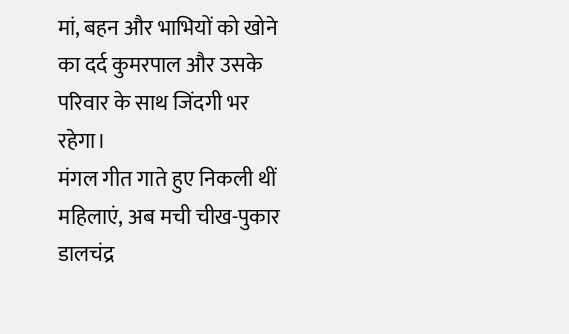मां, बहन और भाभियों को खोने का दर्द कुमरपाल और उसके परिवार के साथ जिंदगी भर रहेगा।
मंगल गीत गाते हुए निकली थीं महिलाएं, अब मची चीख-पुकार
डालचंद्र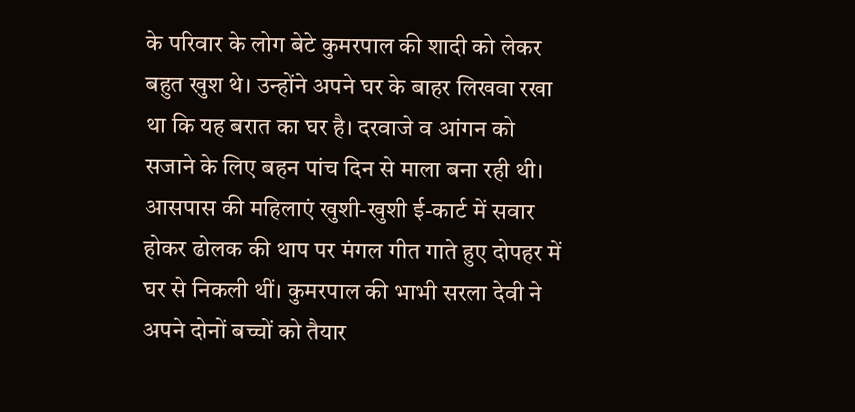के परिवार के लोग बेटे कुमरपाल की शादी को लेकर बहुत खुश थे। उन्होंने अपने घर के बाहर लिखवा रखा था कि यह बरात का घर है। दरवाजे व आंगन को सजाने के लिए बहन पांच दिन से माला बना रही थी। आसपास की महिलाएं खुशी-खुशी ई-कार्ट में सवार होकर ढोलक की थाप पर मंगल गीत गाते हुए दोपहर में घर से निकली थीं। कुमरपाल की भाभी सरला देवी ने अपने दोनों बच्चों को तैयार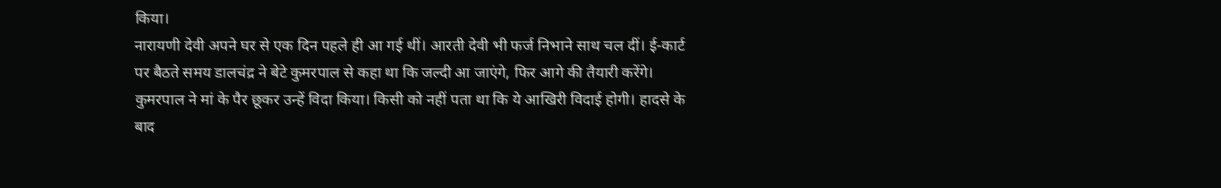किया।
नारायणी देवी अपने घर से एक दिन पहले ही आ गई थीं। आरती देवी भी फर्ज निभाने साथ चल दीं। ई-कार्ट पर बैठते समय डालचंद्र ने बेटे कुमरपाल से कहा था कि जल्दी आ जाएंगे, फिर आगे की तैयारी करेंगे। कुमरपाल ने मां के पैर छूकर उन्हें विदा किया। किसी को नहीं पता था कि ये आखिरी विदाई होगी। हादसे के बाद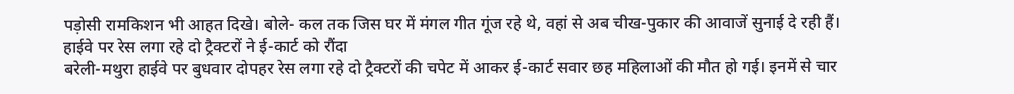पड़ोसी रामकिशन भी आहत दिखे। बोले- कल तक जिस घर में मंगल गीत गूंज रहे थे, वहां से अब चीख-पुकार की आवाजें सुनाई दे रही हैं।
हाईवे पर रेस लगा रहे दो ट्रैक्टरों ने ई-कार्ट को रौंदा
बरेली-मथुरा हाईवे पर बुधवार दोपहर रेस लगा रहे दो ट्रैक्टरों की चपेट में आकर ई-कार्ट सवार छह महिलाओं की मौत हो गई। इनमें से चार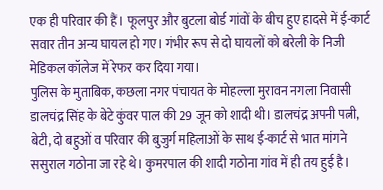एक ही परिवार की हैं। फूलपुर और बुटला बोर्ड गांवों के बीच हुए हादसे में ई-कार्ट सवार तीन अन्य घायल हो गए। गंभीर रूप से दो घायलों को बरेली के निजी मेडिकल कॉलेज में रेफर कर दिया गया।
पुलिस के मुताबिक, कछला नगर पंचायत के मोहल्ला मुरावन नगला निवासी डालचंद्र सिंह के बेटे कुंवर पाल की 29 जून को शादी थी। डालचंद्र अपनी पत्नी, बेटी, दो बहुओं व परिवार की बुजुर्ग महिलाओं के साथ ई-कार्ट से भात मांगने ससुराल गठोना जा रहे थे। कुमरपाल की शादी गठोना गांव में ही तय हुई है।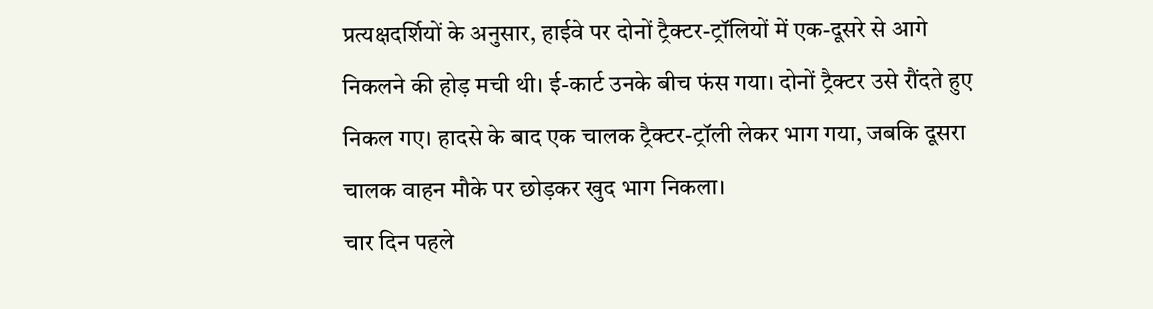प्रत्यक्षदर्शियों के अनुसार, हाईवे पर दोनों ट्रैक्टर-ट्रॉलियों में एक-दूसरे से आगे निकलने की होड़ मची थी। ई-कार्ट उनके बीच फंस गया। दोनों ट्रैक्टर उसे रौंदते हुए निकल गए। हादसे के बाद एक चालक ट्रैक्टर-ट्रॉली लेकर भाग गया, जबकि दूसरा चालक वाहन मौके पर छोड़कर खुद भाग निकला।
चार दिन पहले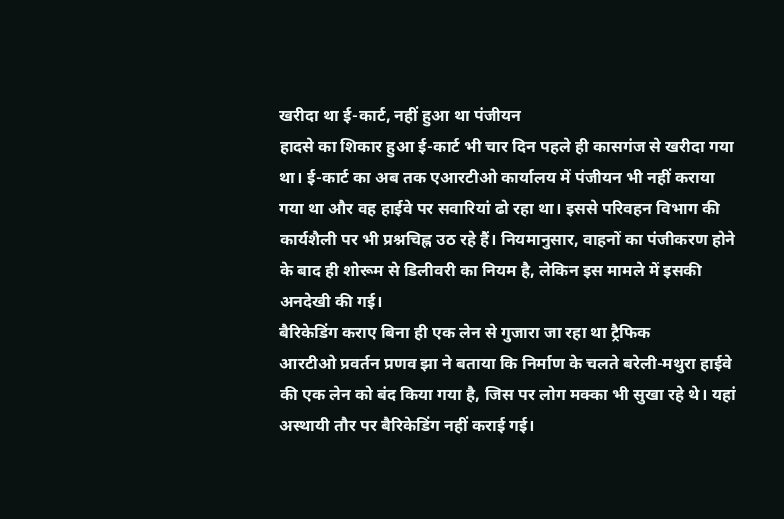खरीदा था ई-कार्ट, नहीं हुआ था पंजीयन
हादसे का शिकार हुआ ई-कार्ट भी चार दिन पहले ही कासगंज से खरीदा गया था। ई-कार्ट का अब तक एआरटीओ कार्यालय में पंजीयन भी नहीं कराया गया था और वह हाईवे पर सवारियां ढो रहा था। इससे परिवहन विभाग की कार्यशैली पर भी प्रश्नचिह्न उठ रहे हैं। नियमानुसार, वाहनों का पंजीकरण होने के बाद ही शोरूम से डिलीवरी का नियम है, लेकिन इस मामले में इसकी अनदेखी की गई।
बैरिकेडिंग कराए बिना ही एक लेन से गुजारा जा रहा था ट्रैफिक
आरटीओ प्रवर्तन प्रणव झा ने बताया कि निर्माण के चलते बरेली-मथुरा हाईवे की एक लेन को बंद किया गया है, जिस पर लोग मक्का भी सुखा रहे थे। यहां अस्थायी तौर पर बैरिकेडिंग नहीं कराई गई।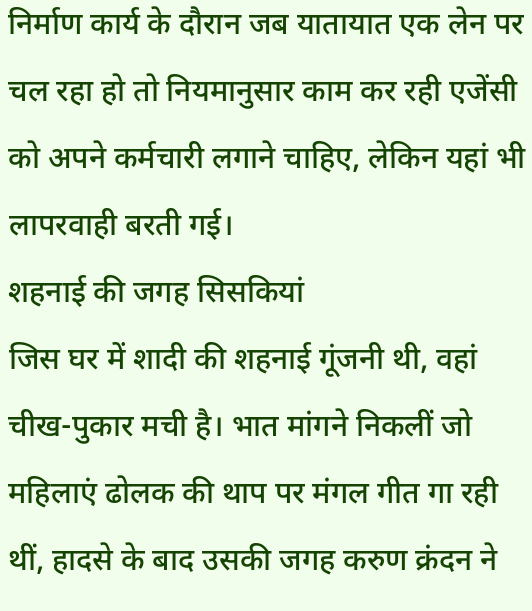निर्माण कार्य के दौरान जब यातायात एक लेन पर चल रहा हो तो नियमानुसार काम कर रही एजेंसी को अपने कर्मचारी लगाने चाहिए, लेकिन यहां भी लापरवाही बरती गई।
शहनाई की जगह सिसकियां
जिस घर में शादी की शहनाई गूंजनी थी, वहां चीख-पुकार मची है। भात मांगने निकलीं जो महिलाएं ढोलक की थाप पर मंगल गीत गा रही थीं, हादसे के बाद उसकी जगह करुण क्रंदन ने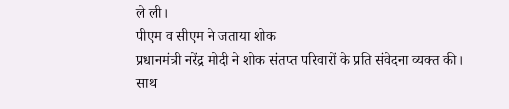ले ली।
पीएम व सीएम ने जताया शोक
प्रधानमंत्री नरेंद्र मोदी ने शोक संतप्त परिवारों के प्रति संवेदना व्यक्त की। साथ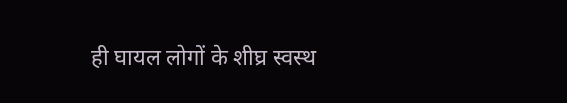ही घायल लोगों के शीघ्र स्वस्थ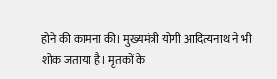होने की कामना की। मुख्यमंत्री योगी आदित्यनाथ ने भी शोक जताया है। मृतकों के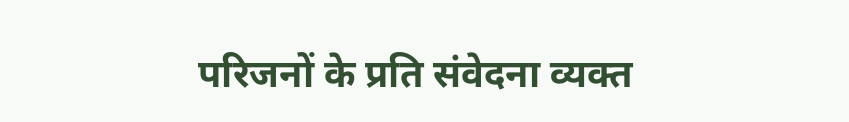परिजनों के प्रति संवेदना व्यक्त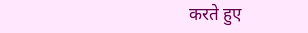करते हुए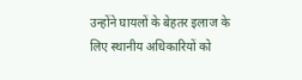उन्होंने घायलों के बेहतर इलाज के लिए स्थानीय अधिकारियों को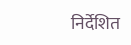निर्देशित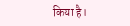किया है।